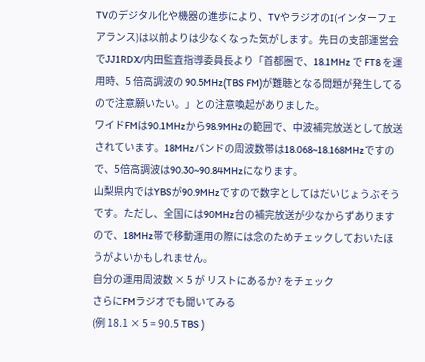TVのデジタル化や機器の進歩により、TVやラジオのI(インターフェアランス)は以前よりは少なくなった気がします。先日の支部運営会でJJ1RDX/内田監査指導委員長より「首都圏で、18.1MHz で FT8 を運用時、5 倍高調波の 90.5MHz(TBS FM)が難聴となる問題が発生してるので注意願いたい。」との注意喚起がありました。
ワイドFMは90.1MHzから98.9MHzの範囲で、中波補完放送として放送されています。18MHzバンドの周波数帯は18.068~18.168MHzですので、5倍高調波は90.30~90.84MHzになります。
山梨県内ではYBSが90.9MHzですので数字としてはだいじょうぶそうです。ただし、全国には90MHz台の補完放送が少なからずありますので、18MHz帯で移動運用の際には念のためチェックしておいたほうがよいかもしれません。
自分の運用周波数 × 5 が リストにあるか? をチェック
さらにFMラジオでも聞いてみる
(例 18.1 × 5 = 90.5 TBS )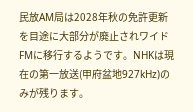民放AM局は2028年秋の免許更新を目途に大部分が廃止されワイドFMに移行するようです。NHKは現在の第一放送(甲府盆地927kHz)のみが残ります。